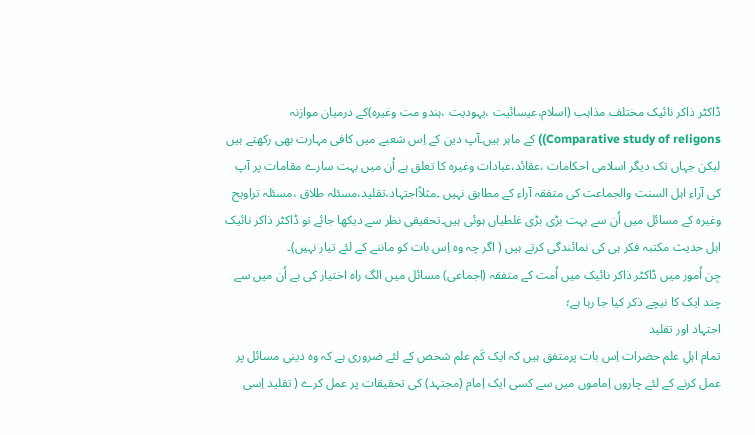ڈاکٹر ذاکر نائیک مختلف مذاہب (اسلام،عیسائیت ،یہودیت ،ہندو مت وغیرہ)کے درمیان موازنہ Comparative study of religons)) کے ماہر ہیں۔آپ دین کے اِس شعبے میں کافی مہارت بھی رکھتے ہیں لیکن جہاں تک دیگر اسلامی احکامات ،عقائد،عبادات وغیرہ کا تعلق ہے اُن میں بہت سارے مقامات پر آپ کی آراء اہل السنت والجماعت کی متفقہ آراء کے مطابق نہیں ۔مثلاًاجتہاد،تقلید،مسئلہ طلاق ،مسئلہ تراویح وغیرہ کے مسائل میں اُن سے بہت بڑی بڑی غلطیاں ہوئی ہیں۔تحقیقی نظر سے دیکھا جائے تو ڈاکٹر ذاکر نائیک اہل حدیث مکتبہ فکر ہی کی نمائندگی کرتے ہیں ( اگر چہ وہ اِس بات کو ماننے کے لئے تیار نہیں)۔
جِن اُمور میں ڈاکٹر ذاکر نائیک میں اُمت کے متفقہ (اجماعی) مسائل میں الگ راہ اختیار کی ہے اُن میں سے چند ایک کا نیچے ذکر کیا جا رہا ہے؛
اجتہاد اور تقلید
تمام اہلِ علم حضرات اِس بات پرمتفق ہیں کہ ایک کَم علم شخص کے لئے ضروری ہے کہ وہ دینی مسائل پر عمل کرنے کے لئے چاروں اِماموں میں سے کسی ایک اِمام (مجتہد) کی تحقیقات پر عمل کرے ( تقلید اِسی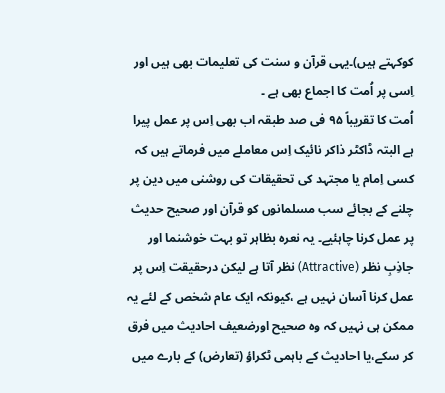کوکہتے ہیں)۔یہی قرآن و سنت کی تعلیمات بھی ہیں اور اِسی پر اُمت کا اجماع بھی ہے ۔
اُمت کا تقریباً ۹۵ فی صد طبقہ اب بھی اِس پر عمل پیرا ہے البتہ ڈاکٹر ذاکر نائیک اِس معاملے میں فرماتے ہیں کہ کسی اِمام یا مجتہد کی تحقیقات کی روشنی میں دین پر چلنے کے بجائے سب مسلمانوں کو قرآن اور صحیح حدیث پر عمل کرنا چاہئیے۔ یہ نعرہ بظاہر تو بہت خوشنما اور جاذِبِ نظر (Attractive) نظر آتا ہے لیکن درحقیقت اِس پر عمل کرنا آسان نہیں ہے ،کیونکہ ایک عام شخص کے لئے یہ ممکن ہی نہیں کہ وہ صحیح اورضعیف احادیث میں فرق کر سکے،یا احادیث کے باہمی ٹکراؤ (تعارض) کے بارے میں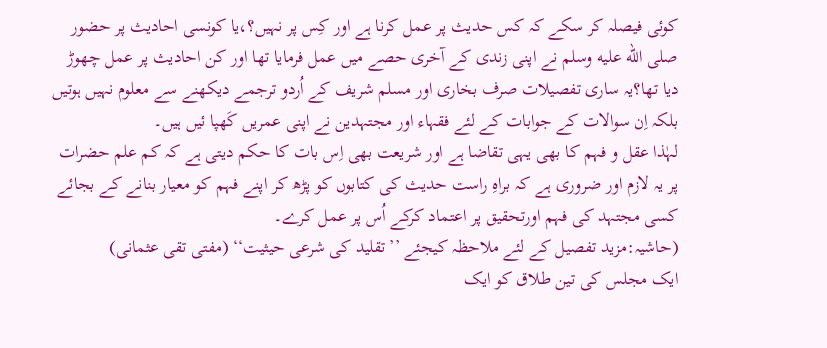کوئی فیصلہ کر سکے کہ کس حدیث پر عمل کرنا ہے اور کِس پر نہیں؟،یا کونسی احادیث پر حضور صلى الله عليه وسلم نے اپنی زندی کے آخری حصے میں عمل فرمایا تھا اور کن احادیث پر عمل چھوڑ دیا تھا؟یہ ساری تفصیلات صرف بخاری اور مسلم شریف کے اُردو ترجمے دیکھنے سے معلوم نہیں ہوتیں بلکہ اِن سوالات کے جوابات کے لئے فقہاء اور مجتہدین نے اپنی عمریں کَھپا ئیں ہیں۔
لہٰذا عقل و فہم کا بھی یہی تقاضا ہے اور شریعت بھی اِس بات کا حکم دیتی ہے کہ کم علم حضرات پر یہ لازم اور ضروری ہے کہ براہِ راست حدیث کی کتابوں کو پڑھ کر اپنے فہم کو معیار بنانے کے بجائے کسی مجتہد کی فہم اورتحقیق پر اعتماد کرکے اُس پر عمل کرے۔
(حاشیہ:مزید تفصیل کے لئے ملاحظہ کیجئے ’’تقلید کی شرعی حیثیت‘‘ (مفتی تقی عثمانی)
ایک مجلس کی تین طلاق کو ایک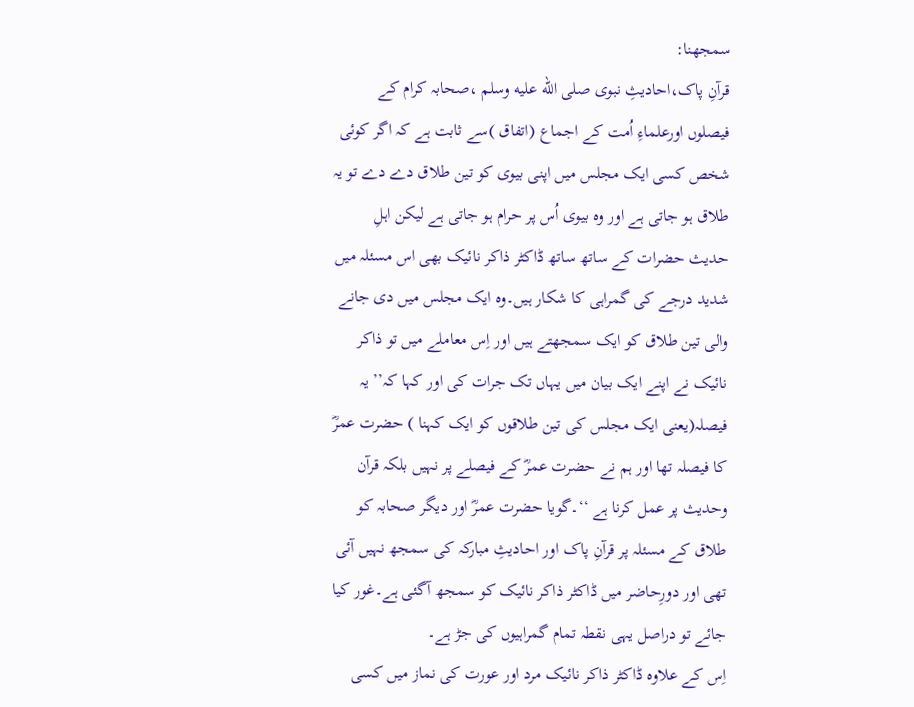سمجھنا:
قرآنِ پاک،احادیثِ نبوی صلى الله عليه وسلم ،صحابہ کرام کے فیصلوں اورعلماءِ اُمت کے اجماع (اتفاق )سے ثابت ہے کہ اگر کوئی شخص کسی ایک مجلس میں اپنی بیوی کو تین طلاق دے دے تو یہ طلاق ہو جاتی ہے اور وہ بیوی اُس پر حرام ہو جاتی ہے لیکن اہلِ حدیث حضرات کے ساتھ ساتھ ڈاکٹر ذاکر نائیک بھی اس مسئلہ میں شدید درجے کی گمراہی کا شکار ہیں۔وہ ایک مجلس میں دی جانے والی تین طلاق کو ایک سمجھتے ہیں اور اِس معاملے میں تو ذاکر نائیک نے اپنے ایک بیان میں یہاں تک جرات کی اور کہا کہ’’ یہ فیصلہ(یعنی ایک مجلس کی تین طلاقوں کو ایک کہنا ) حضرت عمرؓ کا فیصلہ تھا اور ہم نے حضرت عمرؓ کے فیصلے پر نہیں بلکہ قرآن وحدیث پر عمل کرنا ہے ‘‘۔گویا حضرت عمرؓ اور دیگر صحابہ کو طلاق کے مسئلہ پر قرآنِ پاک اور احادیثِ مبارکہ کی سمجھ نہیں آئی تھی اور دورِحاضر میں ڈاکٹر ذاکر نائیک کو سمجھ آگئی ہے۔غور کیا جائے تو دراصل یہی نقطہ تمام گمراہیوں کی جڑ ہے۔
اِس کے علاوہ ڈاکٹر ذاکر نائیک مرد اور عورت کی نماز میں کسی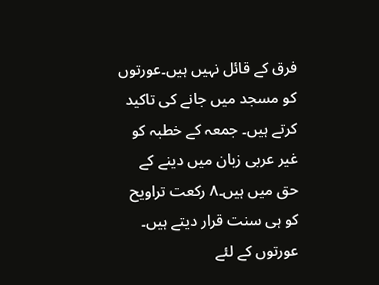فرق کے قائل نہیں ہیں۔عورتوں کو مسجد میں جانے کی تاکید کرتے ہیں۔ جمعہ کے خطبہ کو غیر عربی زبان میں دینے کے حق میں ہیں۔۸ رکعت تراویح کو ہی سنت قرار دیتے ہیں۔ عورتوں کے لئے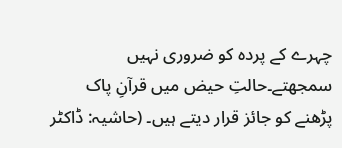چہرے کے پردہ کو ضروری نہیں سمجھتے۔حالتِ حیض میں قرآنِ پاک پڑھنے کو جائز قرار دیتے ہیں۔ (حاشیہ: ڈاکٹر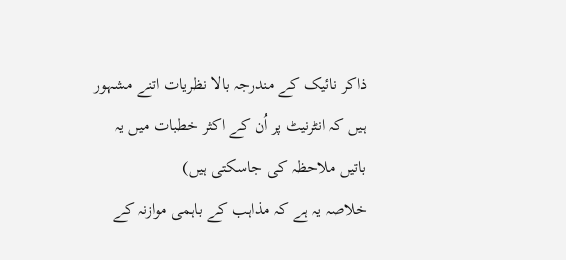ذاکر نائیک کے مندرجہ بالا نظریات اتنے مشہور ہیں کہ انٹرنیٹ پر اُن کے اکثر خطبات میں یہ باتیں ملاحظہ کی جاسکتی ہیں)
خلاصہ یہ ہے کہ مذاہب کے باہمی موازنہ کے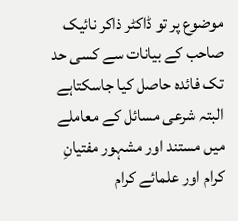موضوع پر تو ڈاکٹر ذاکر نائیک صاحب کے بیانات سے کسی حد تک فائدہ حاصل کیا جاسکتاہے البتہ شرعی مسائل کے معاملے میں مستند اور مشہور مفتیانِ کرام اور علمائے کرام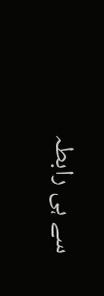سے ہی رابطہ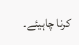کرنا چاہیئے۔